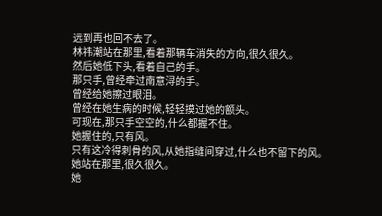远到再也回不去了。
林祎潮站在那里,看着那辆车消失的方向,很久很久。
然后她低下头,看着自己的手。
那只手,曾经牵过南意浔的手。
曾经给她擦过眼泪。
曾经在她生病的时候,轻轻摸过她的额头。
可现在,那只手空空的,什么都握不住。
她握住的,只有风。
只有这冷得刺骨的风,从她指缝间穿过,什么也不留下的风。
她站在那里,很久很久。
她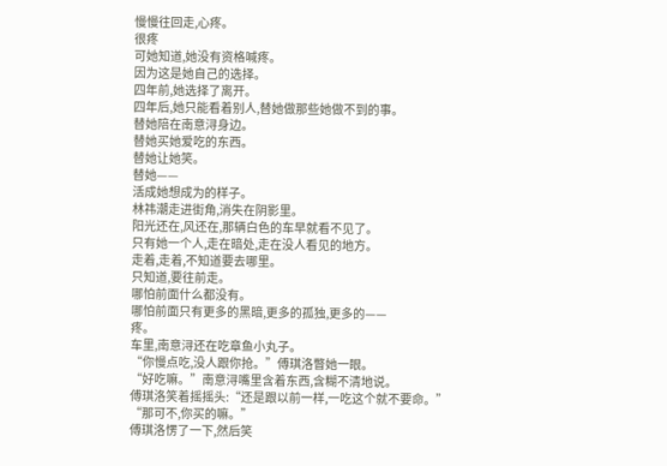慢慢往回走,心疼。
很疼
可她知道,她没有资格喊疼。
因为这是她自己的选择。
四年前,她选择了离开。
四年后,她只能看着别人,替她做那些她做不到的事。
替她陪在南意浔身边。
替她买她爱吃的东西。
替她让她笑。
替她——
活成她想成为的样子。
林祎潮走进街角,消失在阴影里。
阳光还在,风还在,那辆白色的车早就看不见了。
只有她一个人,走在暗处,走在没人看见的地方。
走着,走着,不知道要去哪里。
只知道,要往前走。
哪怕前面什么都没有。
哪怕前面只有更多的黑暗,更多的孤独,更多的——
疼。
车里,南意浔还在吃章鱼小丸子。
“你慢点吃,没人跟你抢。”傅琪洛瞥她一眼。
“好吃嘛。”南意浔嘴里含着东西,含糊不清地说。
傅琪洛笑着摇摇头:“还是跟以前一样,一吃这个就不要命。”
“那可不,你买的嘛。”
傅琪洛愣了一下,然后笑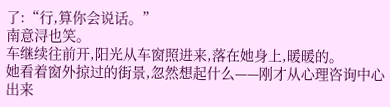了:“行,算你会说话。”
南意浔也笑。
车继续往前开,阳光从车窗照进来,落在她身上,暖暖的。
她看着窗外掠过的街景,忽然想起什么——刚才从心理咨询中心出来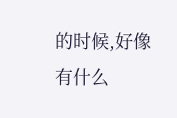的时候,好像有什么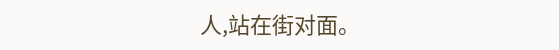人,站在街对面。